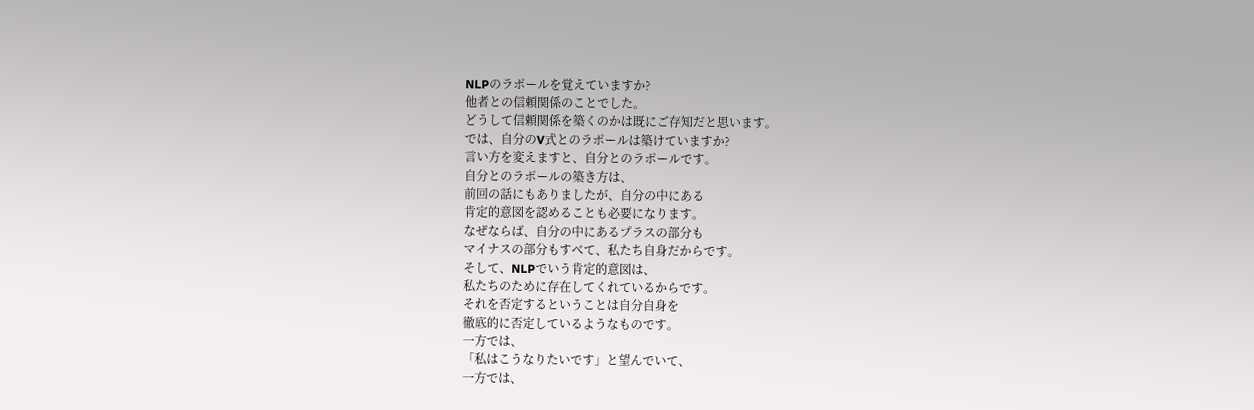NLPのラポールを覚えていますか?
他者との信頼関係のことでした。
どうして信頼関係を築くのかは既にご存知だと思います。
では、自分のV式とのラポールは築けていますか?
言い方を変えますと、自分とのラポールです。
自分とのラポールの築き方は、
前回の話にもありましたが、自分の中にある
肯定的意図を認めることも必要になります。
なぜならば、自分の中にあるプラスの部分も
マイナスの部分もすべて、私たち自身だからです。
そして、NLPでいう肯定的意図は、
私たちのために存在してくれているからです。
それを否定するということは自分自身を
徹底的に否定しているようなものです。
一方では、
「私はこうなりたいです」と望んでいて、
一方では、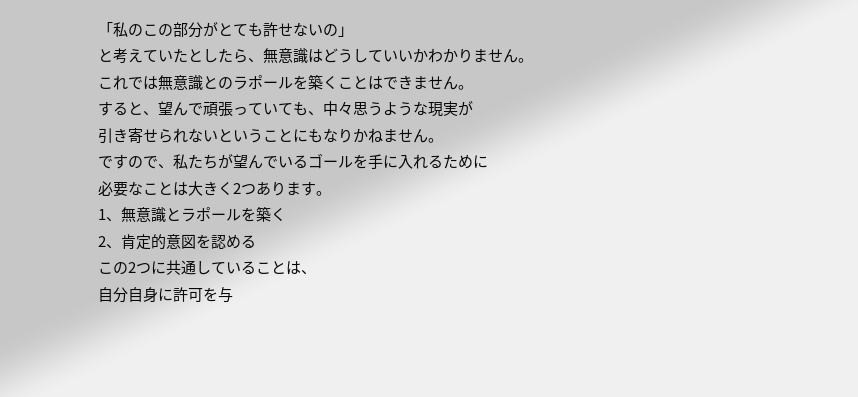「私のこの部分がとても許せないの」
と考えていたとしたら、無意識はどうしていいかわかりません。
これでは無意識とのラポールを築くことはできません。
すると、望んで頑張っていても、中々思うような現実が
引き寄せられないということにもなりかねません。
ですので、私たちが望んでいるゴールを手に入れるために
必要なことは大きく2つあります。
1、無意識とラポールを築く
2、肯定的意図を認める
この2つに共通していることは、
自分自身に許可を与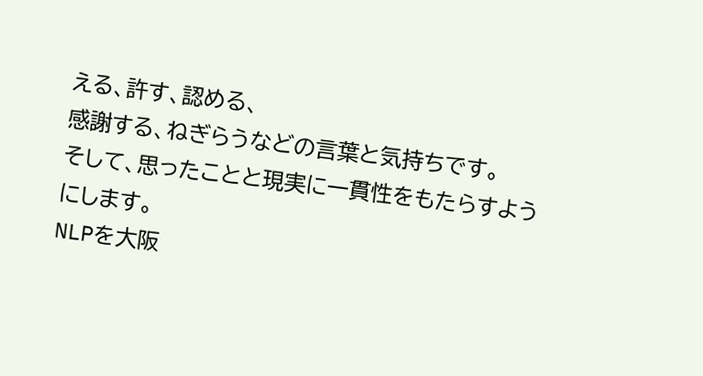える、許す、認める、
感謝する、ねぎらうなどの言葉と気持ちです。
そして、思ったことと現実に一貫性をもたらすようにします。
NLPを大阪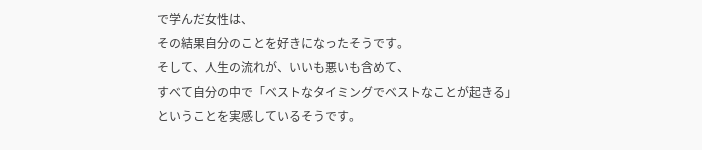で学んだ女性は、
その結果自分のことを好きになったそうです。
そして、人生の流れが、いいも悪いも含めて、
すべて自分の中で「ベストなタイミングでベストなことが起きる」
ということを実感しているそうです。